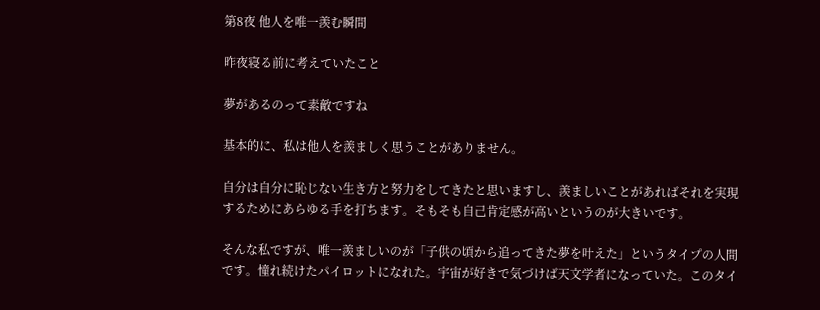第8夜 他人を唯一羨む瞬間

昨夜寝る前に考えていたこと

夢があるのって素敵ですね

基本的に、私は他人を羨ましく思うことがありません。

自分は自分に恥じない生き方と努力をしてきたと思いますし、羨ましいことがあればそれを実現するためにあらゆる手を打ちます。そもそも自己肯定感が高いというのが大きいです。

そんな私ですが、唯一羨ましいのが「子供の頃から追ってきた夢を叶えた」というタイプの人間です。憧れ続けたパイロットになれた。宇宙が好きで気づけば天文学者になっていた。このタイ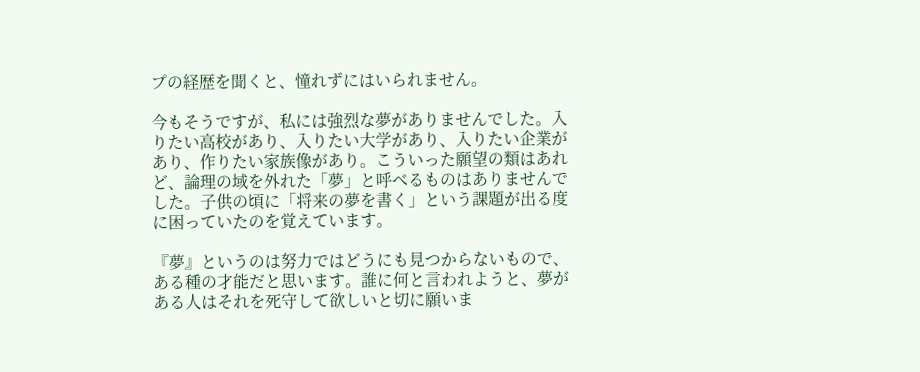プの経歴を聞くと、憧れずにはいられません。

今もそうですが、私には強烈な夢がありませんでした。入りたい高校があり、入りたい大学があり、入りたい企業があり、作りたい家族像があり。こういった願望の類はあれど、論理の域を外れた「夢」と呼べるものはありませんでした。子供の頃に「将来の夢を書く」という課題が出る度に困っていたのを覚えています。

『夢』というのは努力ではどうにも見つからないもので、ある種の才能だと思います。誰に何と言われようと、夢がある人はそれを死守して欲しいと切に願いま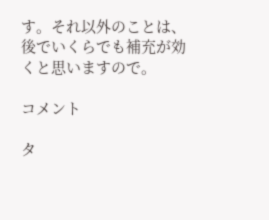す。それ以外のことは、後でいくらでも補充が効くと思いますので。

コメント

タ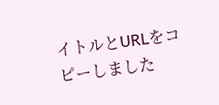イトルとURLをコピーしました